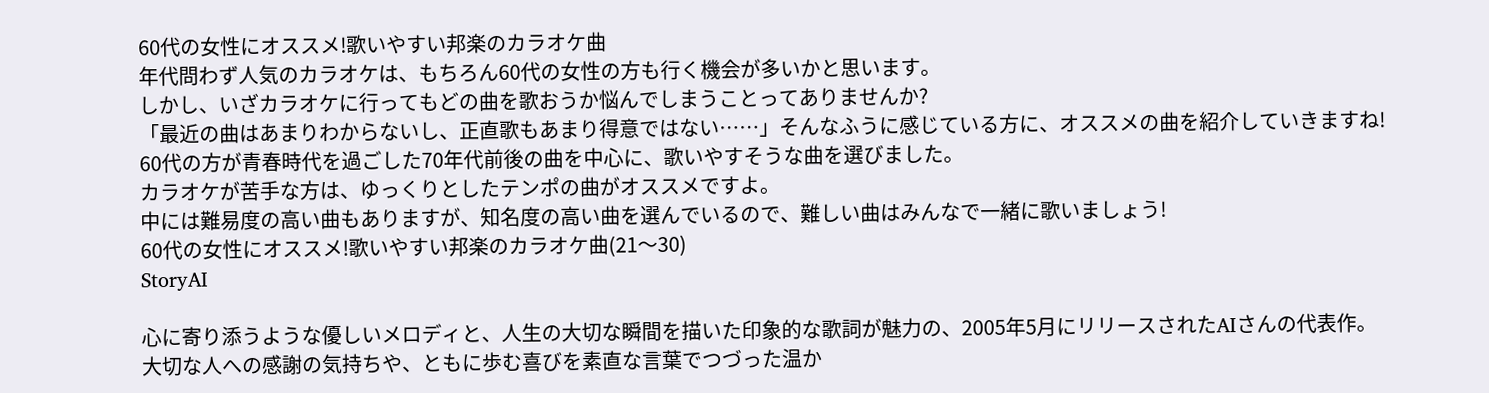60代の女性にオススメ!歌いやすい邦楽のカラオケ曲
年代問わず人気のカラオケは、もちろん60代の女性の方も行く機会が多いかと思います。
しかし、いざカラオケに行ってもどの曲を歌おうか悩んでしまうことってありませんか?
「最近の曲はあまりわからないし、正直歌もあまり得意ではない……」そんなふうに感じている方に、オススメの曲を紹介していきますね!
60代の方が青春時代を過ごした70年代前後の曲を中心に、歌いやすそうな曲を選びました。
カラオケが苦手な方は、ゆっくりとしたテンポの曲がオススメですよ。
中には難易度の高い曲もありますが、知名度の高い曲を選んでいるので、難しい曲はみんなで一緒に歌いましょう!
60代の女性にオススメ!歌いやすい邦楽のカラオケ曲(21〜30)
StoryAI

心に寄り添うような優しいメロディと、人生の大切な瞬間を描いた印象的な歌詞が魅力の、2005年5月にリリースされたAIさんの代表作。
大切な人への感謝の気持ちや、ともに歩む喜びを素直な言葉でつづった温か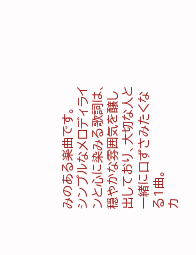みのある楽曲です。
シンプルなメロディラインと心に染みる歌詞は、穏やかな雰囲気を醸し出しており、大切な人と一緒に口ずさみたくなる1曲。
カ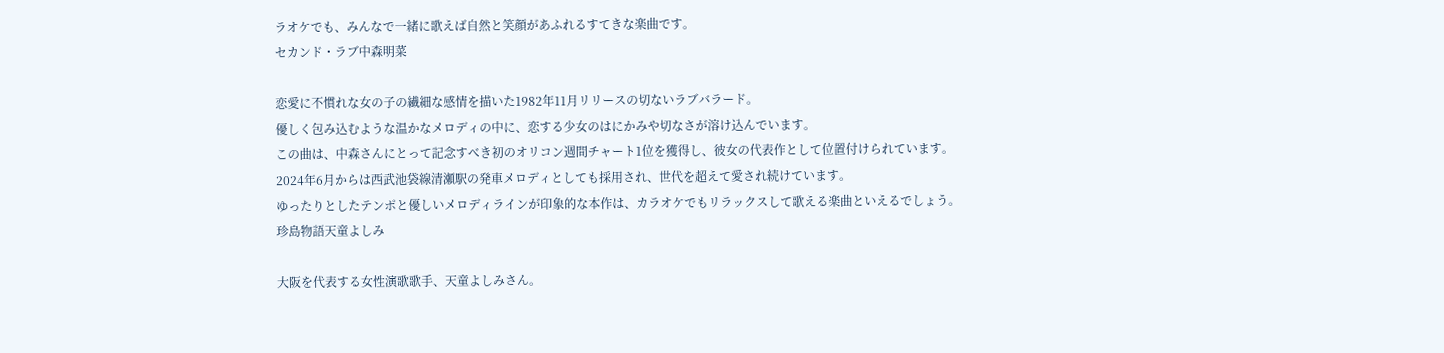ラオケでも、みんなで一緒に歌えば自然と笑顔があふれるすてきな楽曲です。
セカンド・ラブ中森明菜

恋愛に不慣れな女の子の繊細な感情を描いた1982年11月リリースの切ないラブバラード。
優しく包み込むような温かなメロディの中に、恋する少女のはにかみや切なさが溶け込んでいます。
この曲は、中森さんにとって記念すべき初のオリコン週間チャート1位を獲得し、彼女の代表作として位置付けられています。
2024年6月からは西武池袋線清瀬駅の発車メロディとしても採用され、世代を超えて愛され続けています。
ゆったりとしたテンポと優しいメロディラインが印象的な本作は、カラオケでもリラックスして歌える楽曲といえるでしょう。
珍島物語天童よしみ

大阪を代表する女性演歌歌手、天童よしみさん。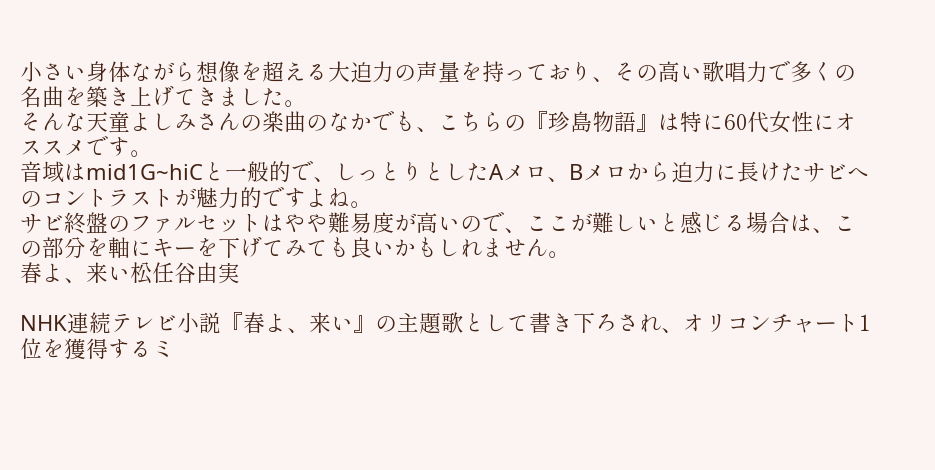小さい身体ながら想像を超える大迫力の声量を持っており、その高い歌唱力で多くの名曲を築き上げてきました。
そんな天童よしみさんの楽曲のなかでも、こちらの『珍島物語』は特に60代女性にオススメです。
音域はmid1G~hiCと一般的で、しっとりとしたAメロ、Bメロから迫力に長けたサビへのコントラストが魅力的ですよね。
サビ終盤のファルセットはやや難易度が高いので、ここが難しいと感じる場合は、この部分を軸にキーを下げてみても良いかもしれません。
春よ、来い松任谷由実

NHK連続テレビ小説『春よ、来い』の主題歌として書き下ろされ、オリコンチャート1位を獲得するミ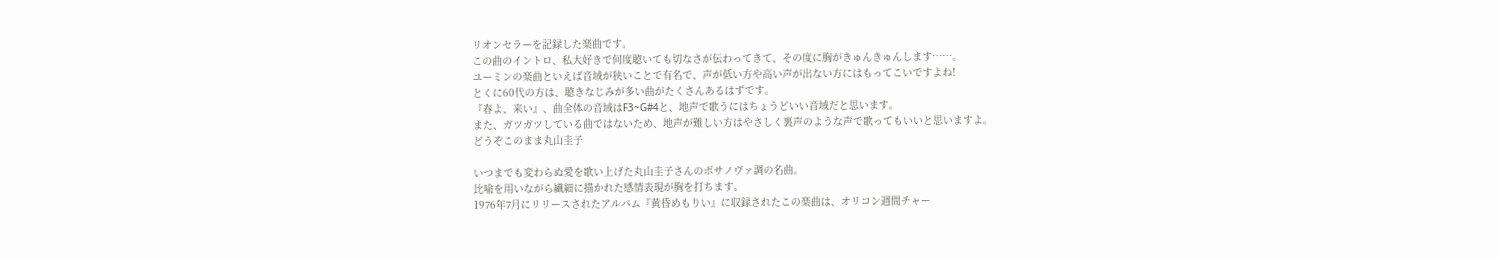リオンセラーを記録した楽曲です。
この曲のイントロ、私大好きで何度聴いても切なさが伝わってきて、その度に胸がきゅんきゅんします……。
ユーミンの楽曲といえば音域が狭いことで有名で、声が低い方や高い声が出ない方にはもってこいですよね!
とくに60代の方は、聴きなじみが多い曲がたくさんあるはずです。
『春よ、来い』、曲全体の音域はF3~G#4と、地声で歌うにはちょうどいい音域だと思います。
また、ガツガツしている曲ではないため、地声が難しい方はやさしく裏声のような声で歌ってもいいと思いますよ。
どうぞこのまま丸山圭子

いつまでも変わらぬ愛を歌い上げた丸山圭子さんのボサノヴァ調の名曲。
比喩を用いながら繊細に描かれた感情表現が胸を打ちます。
1976年7月にリリースされたアルバム『黄昏めもりい』に収録されたこの楽曲は、オリコン週間チャー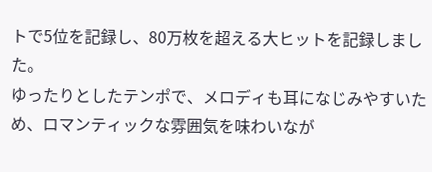トで5位を記録し、80万枚を超える大ヒットを記録しました。
ゆったりとしたテンポで、メロディも耳になじみやすいため、ロマンティックな雰囲気を味わいなが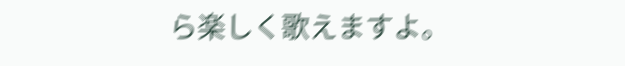ら楽しく歌えますよ。